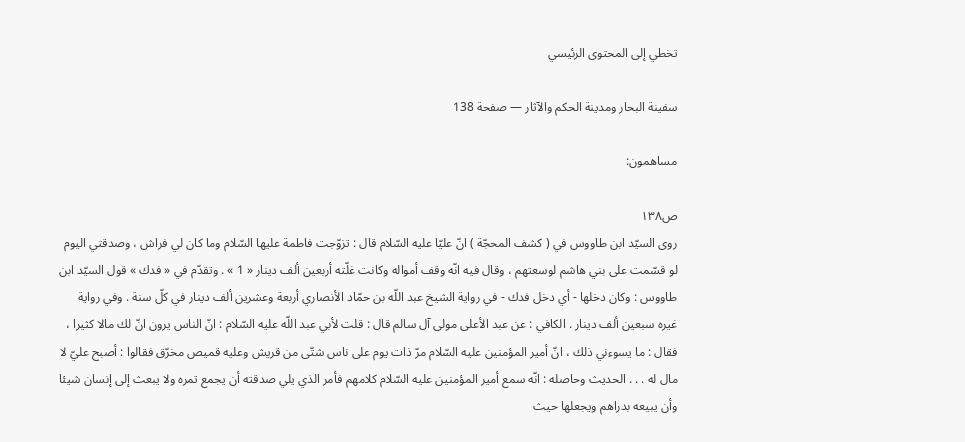تخطي إلى المحتوى الرئيسي

سفينة البحار ومدينة الحكم والآثار — صفحة 138

مساهمون:

ص١٣٨
روى السيّد ابن طاووس في ( كشف المحجّة ) انّ عليّا عليه السّلام قال : تزوّجت فاطمة عليها السّلام وما كان لي فراش ، وصدقتي اليوم لو قسّمت على بني هاشم لوسعتهم ، وقال فيه انّه وقف أمواله وكانت غلّته أربعين ألف دينار « 1 » . وتقدّم في « فدك » قول السيّد ابن طاووس : وكان دخلها - أي دخل فدك - في رواية الشيخ عبد اللّه بن حمّاد الأنصاري أربعة وعشرين ألف دينار في كلّ سنة . وفي رواية غيره سبعين ألف دينار . الكافي : عن عبد الأعلى مولى آل سالم قال : قلت لأبي عبد اللّه عليه السّلام : انّ الناس يرون انّ لك مالا كثيرا ، فقال : ما يسوءني ذلك ، انّ أمير المؤمنين عليه السّلام مرّ ذات يوم على ناس شتّى من قريش وعليه قميص مخرّق فقالوا : أصبح عليّ لا مال له . . . الحديث وحاصله : انّه سمع أمير المؤمنين عليه السّلام كلامهم فأمر الذي يلي صدقته أن يجمع تمره ولا يبعث إلى إنسان شيئا وأن يبيعه بدراهم ويجعلها حيث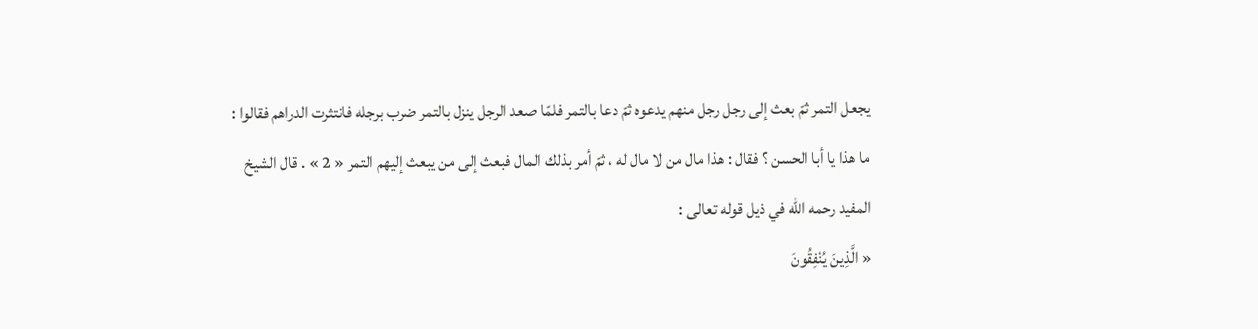يجعل التمر ثمّ بعث إلى رجل رجل منهم يدعوه ثمّ دعا بالتمر فلمّا صعد الرجل ينزل بالتمر ضرب برجله فانتثرت الدراهم فقالوا : ما هذا يا أبا الحسن ؟ فقال : هذا مال من لا مال له ، ثمّ أمر بذلك المال فبعث إلى من يبعث إليهم التمر « 2 » . قال الشيخ المفيد رحمه اللّه في ذيل قوله تعالى :
« الَّذِينَ يُنْفِقُونَ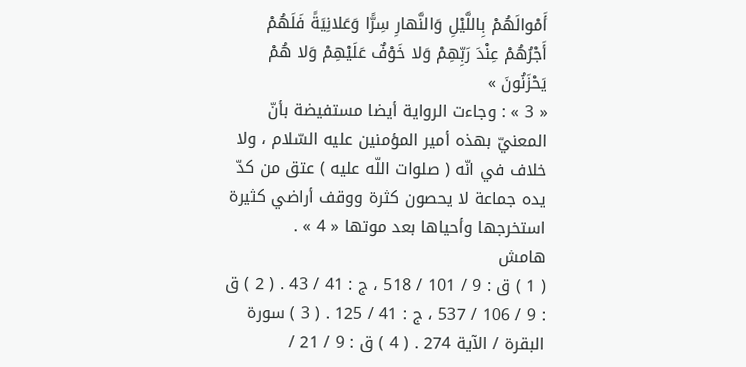أَمْوالَهُمْ بِاللَّيْلِ وَالنَّهارِ سِرًّا وَعَلانِيَةً فَلَهُمْ أَجْرُهُمْ عِنْدَ رَبِّهِمْ وَلا خَوْفٌ عَلَيْهِمْ وَلا هُمْ يَحْزَنُونَ »
« 3 » : وجاءت الرواية أيضا مستفيضة بأنّ المعنيّ بهذه أمير المؤمنين عليه السّلام ، ولا خلاف في انّه ( صلوات اللّه عليه ) عتق من كدّ يده جماعة لا يحصون كثرة ووقف أراضي كثيرة استخرجها وأحياها بعد موتها « 4 » .
هامش
( 1 ) ق : 9 / 101 / 518 ، ج : 41 / 43 . ( 2 ) ق : 9 / 106 / 537 ، ج : 41 / 125 . ( 3 ) سورة البقرة / الآية 274 . ( 4 ) ق : 9 / 21 /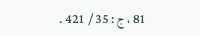81 ، ج : 35 / 421 .